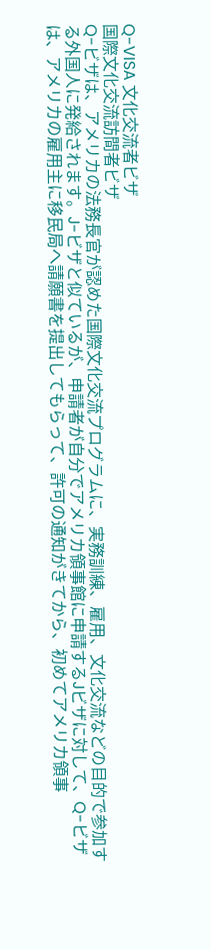Q-VISA 文化交流者ビザ
国際文化交流訪間者ビザ
Q-ビザは、アメリカの法務長官が認めた国際文化交流プログラムに、実務訓練、雇用、文化交流などの目的で参加する外国人に発給されます。J-ビザと似ているが、申請者が自分でアメリカ領事館に申請するJビザに対して、Q-ビザは、アメリカの雇用主に移民局へ請願書を提出してもらって、許可の通知がきてから、初めてアメリカ領事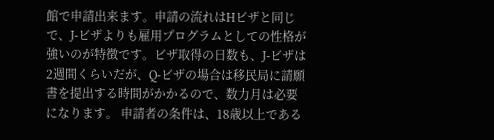館で申請出来ます。申請の流れはHビザと同じで、J-ビザよりも雇用プログラムとしての性格が強いのが特徴です。ビザ取得の日数も、J-ビザは2週間くらいだが、Q-ビザの場合は移民局に請願書を提出する時間がかかるので、数力月は必要になります。 申請者の条件は、18歳以上である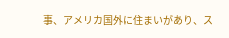事、アメリカ国外に住まいがあり、ス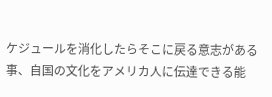ケジュールを消化したらそこに戻る意志がある事、自国の文化をアメリカ人に伝達できる能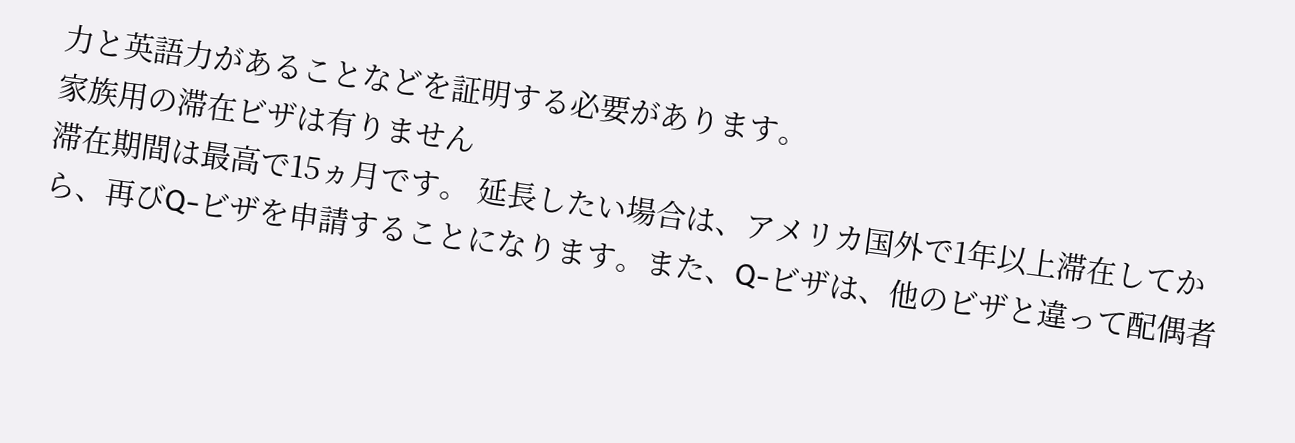力と英語力があることなどを証明する必要があります。
家族用の滞在ビザは有りません
滞在期間は最高で15ヵ月です。 延長したい場合は、アメリカ国外で1年以上滞在してから、再びQ-ビザを申請することになります。また、Q-ビザは、他のビザと違って配偶者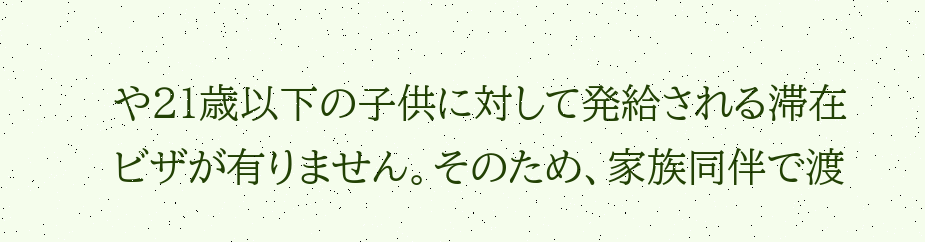や21歳以下の子供に対して発給される滞在ビザが有りません。そのため、家族同伴で渡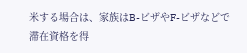米する場合は、家族はB-ビザやF-ビザなどで滞在資格を得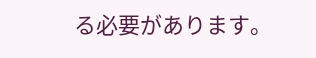る必要があります。